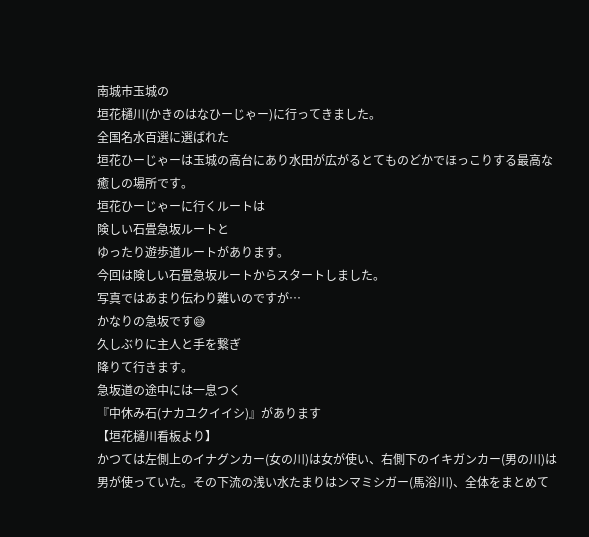南城市玉城の
垣花樋川(かきのはなひーじゃー)に行ってきました。
全国名水百選に選ばれた
垣花ひーじゃーは玉城の高台にあり水田が広がるとてものどかでほっこりする最高な癒しの場所です。
垣花ひーじゃーに行くルートは
険しい石畳急坂ルートと
ゆったり遊歩道ルートがあります。
今回は険しい石畳急坂ルートからスタートしました。
写真ではあまり伝わり難いのですが…
かなりの急坂です😅
久しぶりに主人と手を繋ぎ
降りて行きます。
急坂道の途中には一息つく
『中休み石(ナカユクイイシ)』があります
【垣花樋川看板より】
かつては左側上のイナグンカー(女の川)は女が使い、右側下のイキガンカー(男の川)は男が使っていた。その下流の浅い水たまりはンマミシガー(馬浴川)、全体をまとめて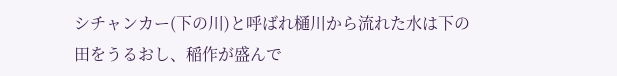シチャンカー(下の川)と呼ばれ樋川から流れた水は下の田をうるおし、稲作が盛んで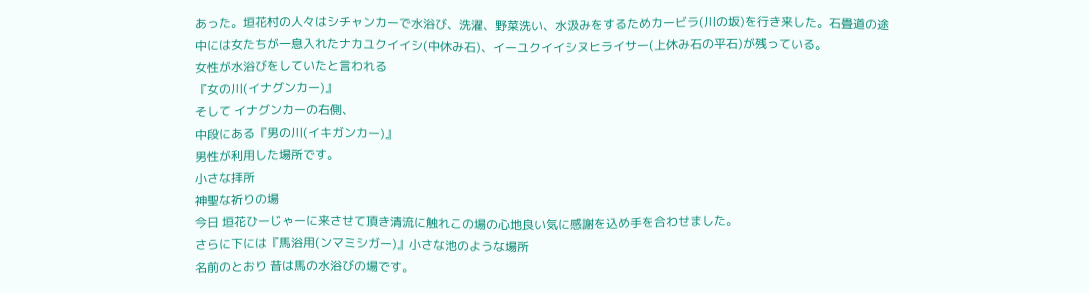あった。垣花村の人々はシチャンカーで水浴び、洗濯、野菜洗い、水汲みをするためカービラ(川の坂)を行き来した。石畳道の途中には女たちが一息入れたナカユクイイシ(中休み石)、イーユクイイシヌヒライサー(上休み石の平石)が残っている。
女性が水浴びをしていたと言われる
『女の川(イナグンカー)』
そして イナグンカーの右側、
中段にある『男の川(イキガンカー)』
男性が利用した場所です。
小さな拝所
神聖な祈りの場
今日 垣花ひーじゃーに来させて頂き清流に触れこの場の心地良い気に感謝を込め手を合わせました。
さらに下には『馬浴用(ンマミシガー)』小さな池のような場所
名前のとおり 昔は馬の水浴びの場です。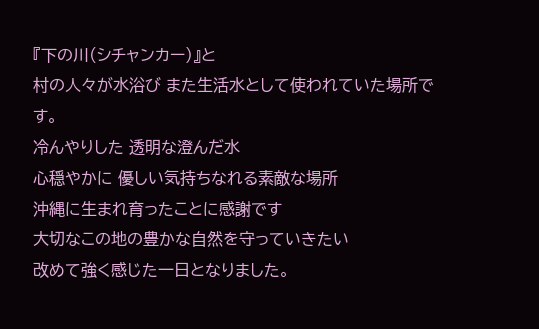『下の川(シチャンカー)』と
村の人々が水浴び また生活水として使われていた場所です。
冷んやりした 透明な澄んだ水
心穏やかに 優しい気持ちなれる素敵な場所
沖縄に生まれ育ったことに感謝です
大切なこの地の豊かな自然を守っていきたい
改めて強く感じた一日となりました。